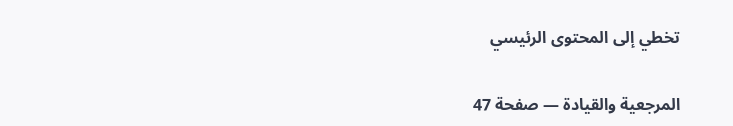تخطي إلى المحتوى الرئيسي

المرجعية والقيادة — صفحة 47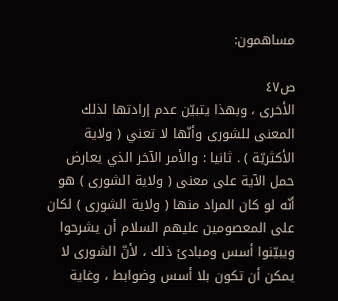مساهمون:

ص٤٧
الأخرى ، وبهذا يتبيّن عدم إرادتها لذلك المعنى للشورى وأنّها لا تعني ( ولاية الأكثريّة ) . ثانيا : والأمر الآخر الذي يعارض حمل الآية على معنى ( ولاية الشورى ) هو أنّه لو كان المراد منها ( ولاية الشورى ) لكان على المعصومين عليهم السلام أن يشرحوا ويبيّنوا أسس ومبادئ ذلك ، لأنّ الشورى لا يمكن أن تكون بلا أسس وضوابط ، وغاية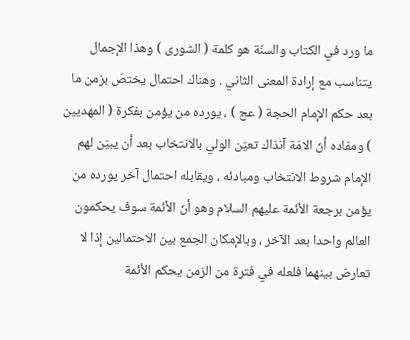ما ورد في الكتاب والسنّة هو كلمة ( الشورى ) وهذا الإجمال يتناسب مع إرادة المعنى الثاني . وهناك احتمال يختصّ بزمن ما بعد حكم الإمام الحجة ( عج ) ، يورده من يؤمن بفكرة ( المهديين ) ومفاده أنّ الامّة آنذاك تعيّن الولي بالانتخاب بعد أن يبيّن لهم الإمام شروط الانتخاب ومبادئه ، ويقابله احتمال آخر يورده من يؤمن برجعة الأئمة عليهم السلام وهو أنّ الأئمة سوف يحكمون العالم واحدا بعد الآخر ، وبالإمكان الجمع بين الاحتمالين إذا لا تعارض بينهما فلعله في فترة من الزمن يحكم الأئمة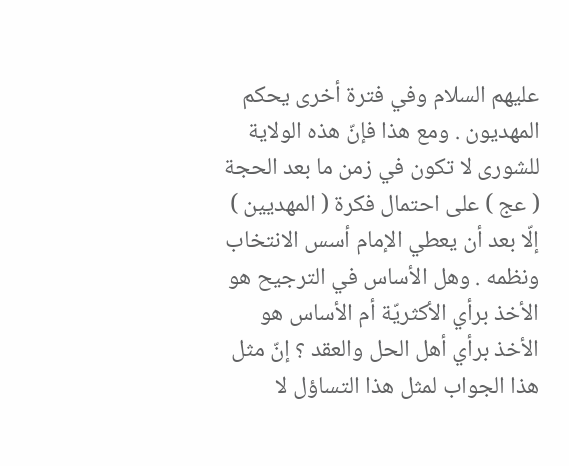عليهم السلام وفي فترة أخرى يحكم المهديون . ومع هذا فإنّ هذه الولاية للشورى لا تكون في زمن ما بعد الحجة ( عج ) على احتمال فكرة ( المهديين ) إلّا بعد أن يعطي الإمام أسس الانتخاب ونظمه . وهل الأساس في الترجيح هو الأخذ برأي الأكثريّة أم الأساس هو الأخذ برأي أهل الحل والعقد ؟ إنّ مثل هذا الجواب لمثل هذا التساؤل لا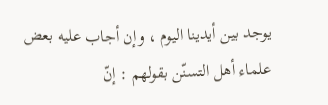يوجد بين أيدينا اليوم ، وإن أجاب عليه بعض علماء أهل التسنّن بقولهم : إنّ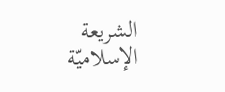الشريعة الإسلاميّة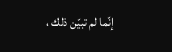إنّما لم تبيّن ذلك ،